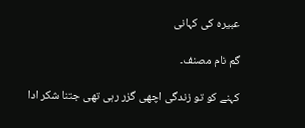عبیرہ کی کہانی

گم نام مصنف۔

کہنے کو تو زندگی اچھی گزر رہی تھی جتنا شکر ادا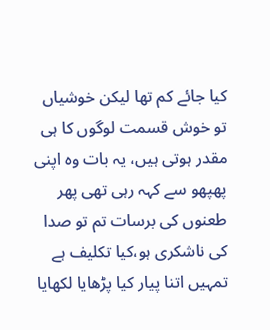کیا جائے کم تھا لیکن خوشیاں تو خوش قسمت لوگوں کا ہی مقدر ہوتی ہیں، یہ بات وہ اپنی پھپھو سے کہہ رہی تھی پھر طعنوں کی برسات تم تو صدا کی ناشکری ہو،کیا تکلیف ہے تمہیں اتنا پیار کیا پڑھایا لکھایا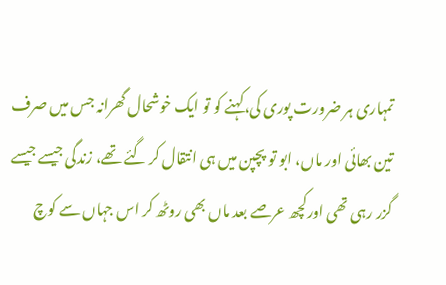تمہاری ہر ضرورت پوری کی،کہنے کو تو ایک خوشحال گھرانہ جس میں صرف تین بھائی اور ماں، ابو تو پچپن میں ہی انتقال کر گئے تھے، زندگی جیسے جیسے گزر رہی تھی اورکچھ عرصے بعد ماں بھی روٹھ کر اس جہاں سے کوچ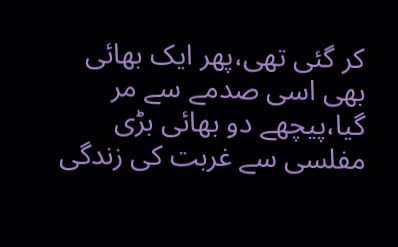کر گئی تھی،پھر ایک بھائی بھی اسی صدمے سے مر گیا،پیچھے دو بھائی بڑی مفلسی سے غربت کی زندگی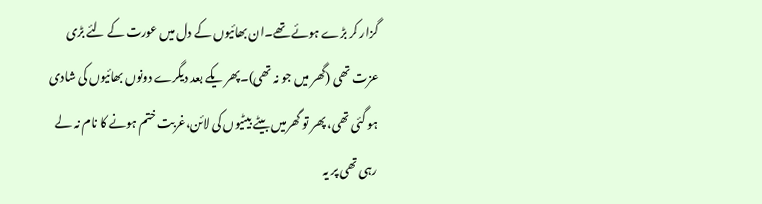گزار کر بڑے ہوئے تھے۔ان بھائیوں کے دل میں عورت کے لئے بڑی عزت تھی (گھر میں جو نہ تھی)۔پھر یکے بعد دیگرے دونوں بھائیوں کی شادی ہو گئی تھی، پھر تو گھرمیں بیٹے بیٹیوں کی لائن،غربت ختم ہونے کا نام نہ لے رہی تھی پر یہ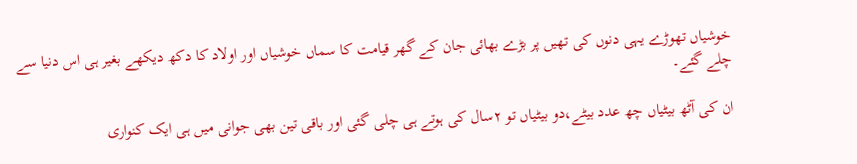خوشیاں تھوڑے یہی دنوں کی تھیں پر بڑے بھائی جان کے گھر قیامت کا سماں خوشیاں اور اولاد کا دکھ دیکھے بغیر ہی اس دنیا سے چلے گئے۔

ان کی آٹھ بیٹیاں چھ عدد بیٹے،دو بیٹیاں تو ۲سال کی ہوتے ہی چلی گئی اور باقی تین بھی جوانی میں ہی ایک کنواری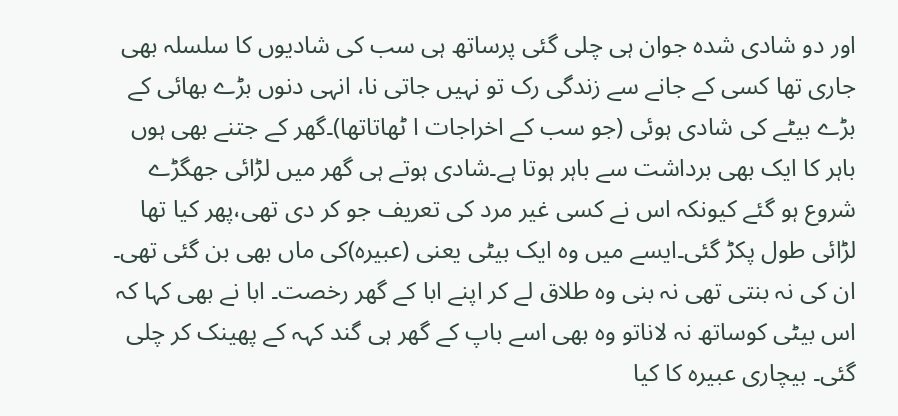اور دو شادی شدہ جوان ہی چلی گئی پرساتھ ہی سب کی شادیوں کا سلسلہ بھی جاری تھا کسی کے جانے سے زندگی رک تو نہیں جاتی نا، انہی دنوں بڑے بھائی کے بڑے بیٹے کی شادی ہوئی (جو سب کے اخراجات ا ٹھاتاتھا)۔گھر کے جتنے بھی ہوں باہر کا ایک بھی برداشت سے باہر ہوتا ہے۔شادی ہوتے ہی گھر میں لڑائی جھگڑے شروع ہو گئے کیونکہ اس نے کسی غیر مرد کی تعریف جو کر دی تھی،پھر کیا تھا لڑائی طول پکڑ گئی۔ایسے میں وہ ایک بیٹی یعنی (عبیرہ)کی ماں بھی بن گئی تھی۔ ان کی نہ بنتی تھی نہ بنی وہ طلاق لے کر اپنے ابا کے گھر رخصت۔ ابا نے بھی کہا کہ اس بیٹی کوساتھ نہ لاناتو وہ بھی اسے باپ کے گھر ہی گند کہہ کے پھینک کر چلی گئی۔ بیچاری عبیرہ کا کیا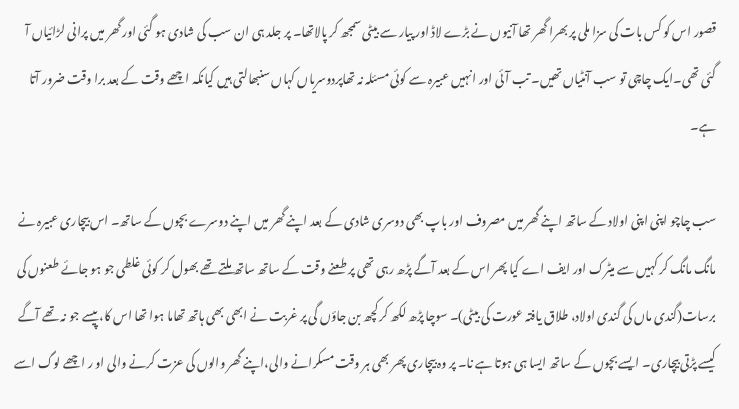قصور اس کو کس بات کی سزا ملی پر بھرا گھر تھا آنیوں نے بڑے لاڈ اور پیار سے بیٹی سمجھ کر پالاتھا۔ پر جلد ہی ان سب کی شادی ہو گئی اور گھر میں پرانی لڑائیاں آ گئی تھی۔ایک چاچی تو سب آنٹیاں تھیں۔ تب آئی اور انہیں عبیرہ سے کوئی مسئلہ نہ تھاپردوسریاں کہاں سنبھالتی ہیں کیانکہ اچھے وقت کے بعد برا وقت ضرور آتا ہے۔

سب چاچو اپنی اپنی اولاد کے ساتھ اپنے گھر میں مصروف اور باپ بھی دوسری شادی کے بعد اپنے گھر میں اپنے دوسرے بچوں کے ساتھ۔ اس بیچاری عبیرہ نے مانگ مانگ کر کہیں سے میٹرک اور ایف اے کیا پھر اس کے بعد آگے پڑھ رہی تھی پر طعنے وقت کے ساتھ ساتھ ملتے تھے بھول کر کوئی غلطی جو ہو جائے طعنوں کی برسات(گندی ماں کی گندی اولاد، طلاق یافتہ عورت کی بیٹی)۔ سوچا پڑھ لکھ کر کچھ بن جاؤں گی پر غربت نے ابھی بھی ہاتھ تھاما ہوا تھا اس کا، پیسے جو نہ تھے آگے کیسے پڑتی بیچاری۔ ایسے بچوں کے ساتھ ایسا ہی ہوتا ہے نا۔ پر وہ بیچاری پھر بھی ہر وقت مسکرانے والی،اپنے گھر والوں کی عزت کرنے والی او ر اچھے لوگ اسے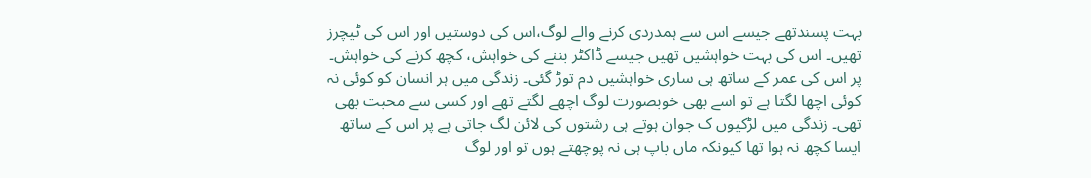بہت پسندتھے جیسے اس سے ہمدردی کرنے والے لوگ،اس کی دوستیں اور اس کی ٹیچرز تھیں۔ اس کی بہت خواہشیں تھیں جیسے ڈاکٹر بننے کی خواہش، کچھ کرنے کی خواہش۔ پر اس کی عمر کے ساتھ ہی ساری خواہشیں دم توڑ گئی۔ زندگی میں ہر انسان کو کوئی نہ کوئی اچھا لگتا ہے تو اسے بھی خوبصورت لوگ اچھے لگتے تھے اور کسی سے محبت بھی تھی۔ زندگی میں لڑکیوں ک جوان ہوتے ہی رشتوں کی لائن لگ جاتی ہے پر اس کے ساتھ ایسا کچھ نہ ہوا تھا کیونکہ ماں باپ ہی نہ پوچھتے ہوں تو اور لوگ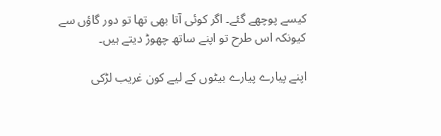کیسے پوچھے گئے۔ اگر کوئی آتا بھی تھا تو دور گاؤں سے کیونکہ اس طرح تو اپنے ساتھ چھوڑ دیتے ہیں۔

اپنے پیارے پیارے بیٹوں کے لیے کون غریب لڑکی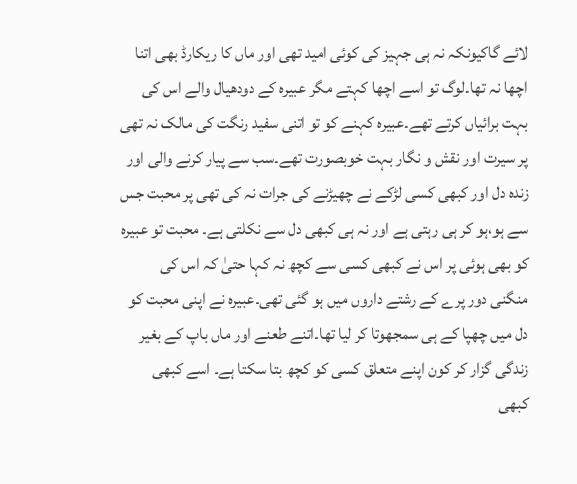لائے گاکیونکہ نہ ہی جہیز کی کوئی امید تھی اور ماں کا ریکارڈ بھی اتنا اچھا نہ تھا۔لوگ تو اسے اچھا کہتے مگر عبیرہ کے دودھیال والے اس کی بہت برائیاں کرتے تھے۔عبیرہ کہنے کو تو اتنی سفید رنگت کی مالک نہ تھی پر سیرت اور نقش و نگار بہت خوبصورت تھے۔سب سے پیار کرنے والی اور زندہ دل اور کبھی کسی لڑکے نے چھیڑنے کی جرات نہ کی تھی پر محبت جس سے ہو،ہو کر ہی رہتی ہے اور نہ ہی کبھی دل سے نکلتی ہے۔ محبت تو عبیرہ کو بھی ہوئی پر اس نے کبھی کسی سے کچھ نہ کہا حتیٰ کہ اس کی منگنی دور پرے کے رشتے داروں میں ہو گئی تھی۔عبیرہ نے اپنی محبت کو دل میں چھپا کے ہی سمجھوتا کر لیا تھا۔اتنے طعنے اور ماں باپ کے بغیر زندگی گزار کر کون اپنے متعلق کسی کو کچھ بتا سکتا ہے۔ اسے کبھی کبھی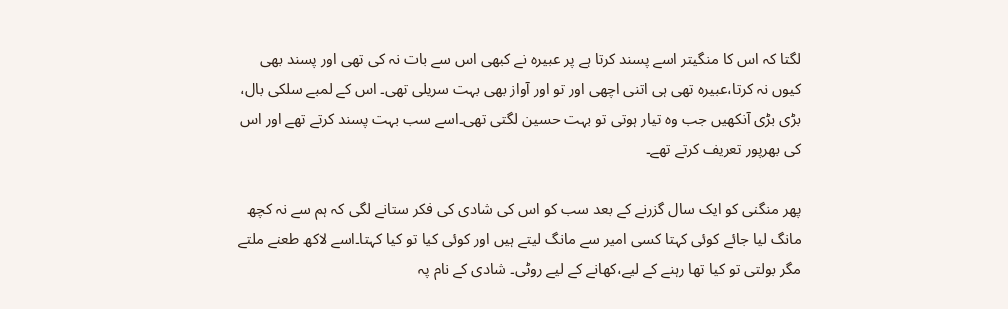لگتا کہ اس کا منگیتر اسے پسند کرتا ہے پر عبیرہ نے کبھی اس سے بات نہ کی تھی اور پسند بھی کیوں نہ کرتا،عبیرہ تھی ہی اتنی اچھی اور تو اور آواز بھی بہت سریلی تھی۔ اس کے لمبے سلکی بال، بڑی بڑی آنکھیں جب وہ تیار ہوتی تو بہت حسین لگتی تھی۔اسے سب بہت پسند کرتے تھے اور اس کی بھرپور تعریف کرتے تھے۔

پھر منگنی کو ایک سال گزرنے کے بعد سب کو اس کی شادی کی فکر ستانے لگی کہ ہم سے نہ کچھ مانگ لیا جائے کوئی کہتا کسی امیر سے مانگ لیتے ہیں اور کوئی کیا تو کیا کہتا۔اسے لاکھ طعنے ملتے مگر بولتی تو کیا تھا رہنے کے لیے،کھانے کے لیے روٹی۔ شادی کے نام پہ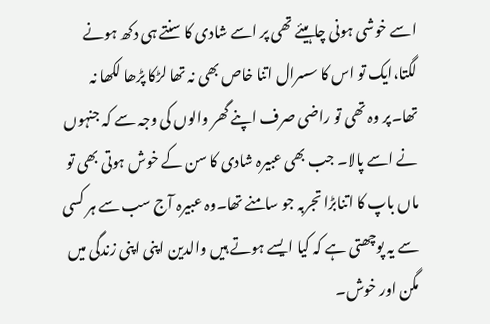اسے خوشی ہونی چاہیئے تھی پر اسے شادی کا سنتے ہی دکھ ہونے لگتا،ایک تو اس کا سسرال اتنا خاص بھی نہ تھا لڑکا پڑھا لکھا نہ تھا۔پر وہ تھی تو راضی صرف اپنے گھر والوں کی وجہ سے کہ جنہوں نے اسے پالا۔ جب بھی عبیرہ شادی کا سن کے خوش ہوتی بھی تو ماں باپ کا اتنابڑا تجربہ جو سامنے تھا۔وہ عبیرہ آج سب سے ہر کسی سے یہ پوچھتی ہے کہ کیا ایسے ہوتے ہیں والدین اپنی اپنی زندگی میں مگن اور خوش۔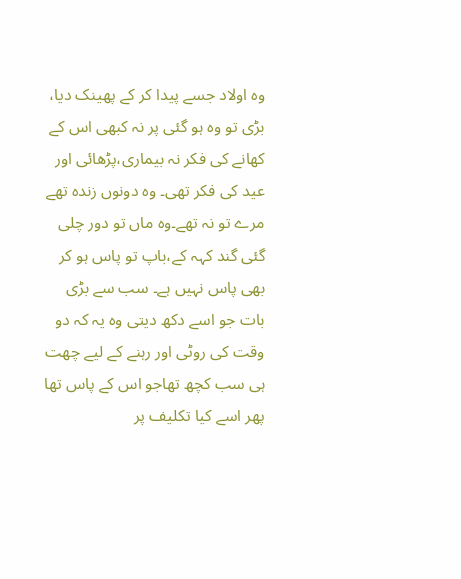وہ اولاد جسے پیدا کر کے پھینک دیا، بڑی تو وہ ہو گئی پر نہ کبھی اس کے کھانے کی فکر نہ بیماری،پڑھائی اور عید کی فکر تھی۔ وہ دونوں زندہ تھے مرے تو نہ تھے۔وہ ماں تو دور چلی گئی گند کہہ کے،باپ تو پاس ہو کر بھی پاس نہیں ہے۔ سب سے بڑی بات جو اسے دکھ دیتی وہ یہ کہ دو وقت کی روٹی اور رہنے کے لیے چھت ہی سب کچھ تھاجو اس کے پاس تھا پھر اسے کیا تکلیف پر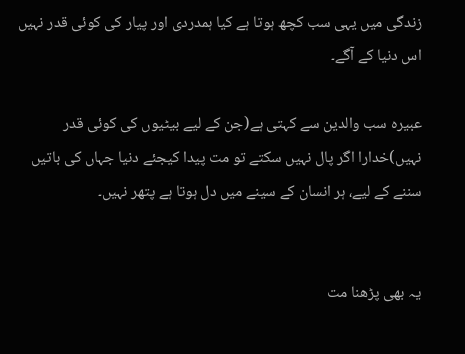زندگی میں یہی سب کچھ ہوتا ہے کیا ہمدردی اور پیار کی کوئی قدر نہیں اس دنیا کے آگے۔

عبیرہ سب والدین سے کہتی ہے(جن کے لیے بیٹیوں کی کوئی قدر نہیں)خدارا اگر پال نہیں سکتے تو مت پیدا کیجئے دنیا جہاں کی باتیں سننے کے لیے، ہر انسان کے سینے میں دل ہوتا ہے پتھر نہیں۔


یہ بھی پڑھنا مت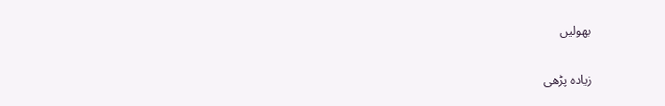بھولیں

زیادہ پڑھی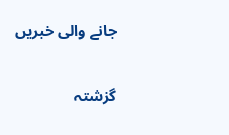جانے والی خبریں

گزشتہ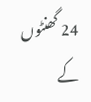24 گھنٹوں کے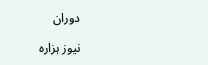دوران

نیوز ہزارہ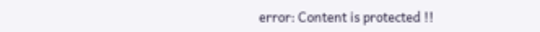error: Content is protected !!